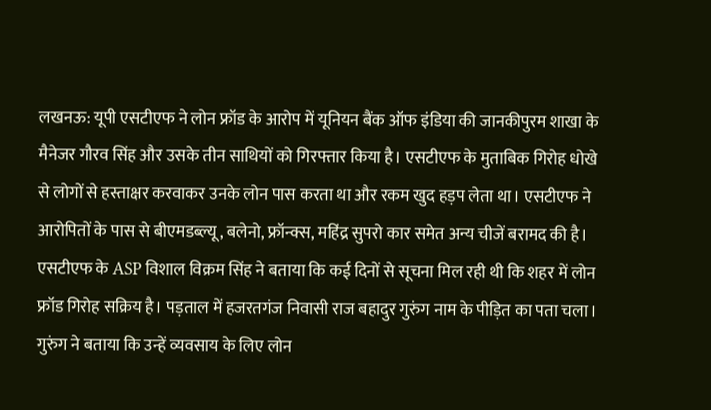लखनऊ: यूपी एसटीएफ ने लोन फ्रॉड के आरोप में यूनियन बैंक ऑफ इंडिया की जानकीपुरम शाखा के मैनेजर गौरव सिंह और उसके तीन साथियों को गिरफ्तार किया है। एसटीएफ के मुताबिक गिरोह धोखे से लोगों से हस्ताक्षर करवाकर उनके लोन पास करता था और रकम खुद हड़प लेता था। एसटीएफ ने आरोपितों के पास से बीएमडब्ल्यू, बलेनो, फ्रॉन्क्स, महिंद्र सुपरो कार समेत अन्य चीजें बरामद की है।
एसटीएफ के ASP विशाल विक्रम सिंह ने बताया कि कई दिनों से सूचना मिल रही थी कि शहर में लोन फ्रॉड गिरोह सक्रिय है। पड़ताल में हजरतगंज निवासी राज बहादुर गुरुंग नाम के पीड़ित का पता चला। गुरुंग ने बताया कि उन्हें व्यवसाय के लिए लोन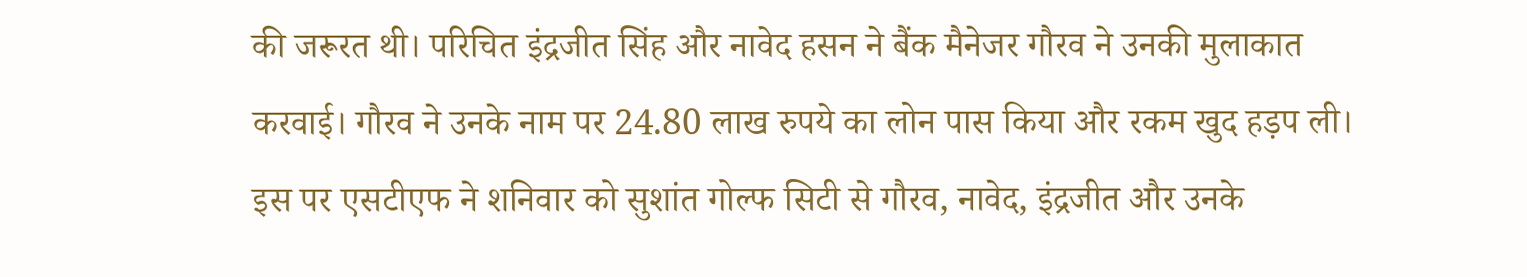की जरूरत थी। परिचित इंद्रजीत सिंह और नावेद हसन ने बैंक मैनेजर गौरव ने उनकी मुलाकात करवाई। गौरव ने उनके नाम पर 24.80 लाख रुपये का लोन पास किया और रकम खुद हड़प ली।
इस पर एसटीएफ ने शनिवार को सुशांत गोल्फ सिटी से गौरव, नावेद, इंद्रजीत और उनके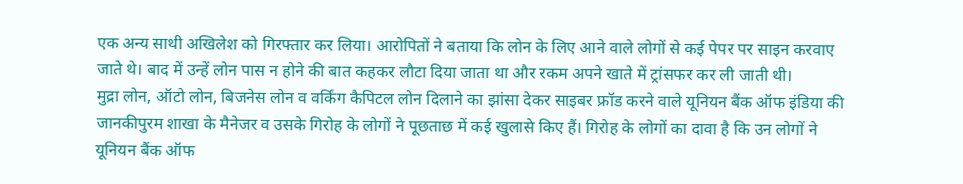एक अन्य साथी अखिलेश को गिरफ्तार कर लिया। आरोपितों ने बताया कि लोन के लिए आने वाले लोगों से कई पेपर पर साइन करवाए जाते थे। बाद में उन्हें लोन पास न होने की बात कहकर लौटा दिया जाता था और रकम अपने खाते में ट्रांसफर कर ली जाती थी।
मुद्रा लोन, ऑटो लोन, बिजनेस लोन व वर्किंग कैपिटल लोन दिलाने का झांसा देकर साइबर फ्रॉड करने वाले यूनियन बैंक ऑफ इंडिया की जानकीपुरम शाखा के मैनेजर व उसके गिरोह के लोगों ने पूछताछ में कई खुलासे किए हैं। गिरोह के लोगों का दावा है कि उन लोगों ने यूनियन बैंक ऑफ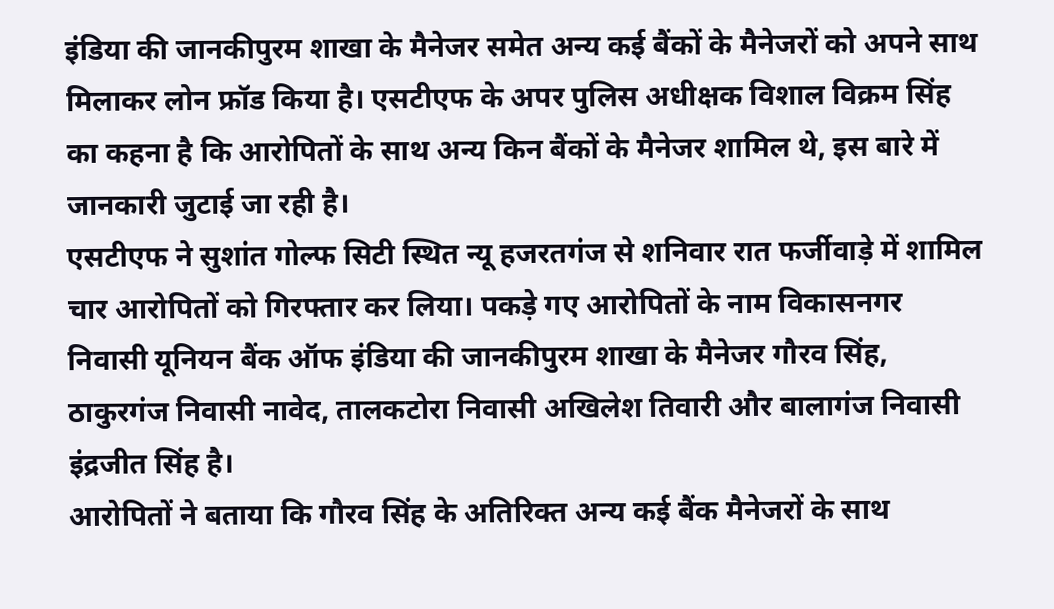इंडिया की जानकीपुरम शाखा के मैनेजर समेत अन्य कई बैंकों के मैनेजरों को अपने साथ मिलाकर लोन फ्रॉड किया है। एसटीएफ के अपर पुलिस अधीक्षक विशाल विक्रम सिंह का कहना है कि आरोपितों के साथ अन्य किन बैंकों के मैनेजर शामिल थे, इस बारे में जानकारी जुटाई जा रही है।
एसटीएफ ने सुशांत गोल्फ सिटी स्थित न्यू हजरतगंज से शनिवार रात फर्जीवाड़े में शामिल चार आरोपितों को गिरफ्तार कर लिया। पकड़े गए आरोपितों के नाम विकासनगर निवासी यूनियन बैंक ऑफ इंडिया की जानकीपुरम शाखा के मैनेजर गौरव सिंह, ठाकुरगंज निवासी नावेद, तालकटोरा निवासी अखिलेश तिवारी और बालागंज निवासी इंद्रजीत सिंह है।
आरोपितों ने बताया कि गौरव सिंह के अतिरिक्त अन्य कई बैंक मैनेजरों के साथ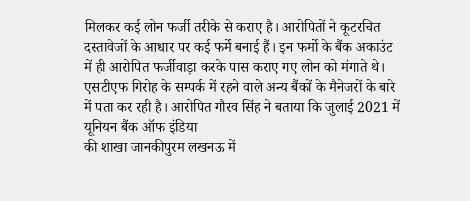मिलकर कई लोन फर्जी तरीके से कराए है। आरोपितों ने कूटरचित दस्तावेजों के आधार पर कई फर्मे बनाई हैं। इन फर्मो के बैंक अकाउंट में ही आरोपित फर्जीवाड़ा करके पास कराए गए लोन को मंगाते थे। एसटीएफ गिरोह के सम्पर्क में रहने वाले अन्य बैंकों के मैनेजरों के बारे में पता कर रही है। आरोपित गौरव सिंह ने बताया कि जुलाई 2021 में यूनियन बैंक ऑफ इंडिया
की शाखा जानकीपुरम लखनऊ में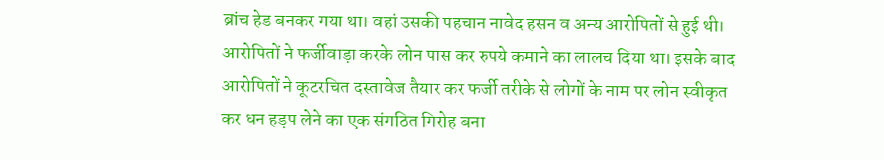ब्रांच हेड बनकर गया था। वहां उसकी पहचान नावेद हसन व अन्य आरोपितों से हुई थी। आरोपितों ने फर्जीवाड़ा करके लोन पास कर रुपये कमाने का लालच दिया था। इसके बाद आरोपितों ने कूटरचित दस्तावेज तैयार कर फर्जी तरीके से लोगों के नाम पर लोन स्वीकृत कर धन हड़प लेने का एक संगठित गिरोह बना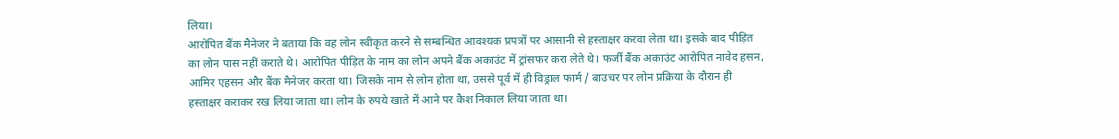लिया।
आरोपित बैंक मैनेजर ने बताया कि वह लोन स्वीकृत करने से सम्बन्धित आवश्यक प्रपत्रों पर आसानी से हस्ताक्षर करवा लेता था। इसके बाद पीड़ित का लोन पास नहीं कराते थे। आरोपित पीड़ित के नाम का लोन अपने बैंक अकाउंट में ट्रांसफर करा लेते थे। फर्जी बैंक अकाउंट आरोपित नावेद हसन, आमिर एहसन और बैंक मैनेजर करता था। जिसके नाम से लोन होता था, उससे पूर्व में ही विड्राल फार्म / बाउचर पर लोन प्रक्रिया के दौरान ही हस्ताक्षर कराकर रख लिया जाता था। लोन के रुपये खाते में आने पर कैश निकाल लिया जाता था।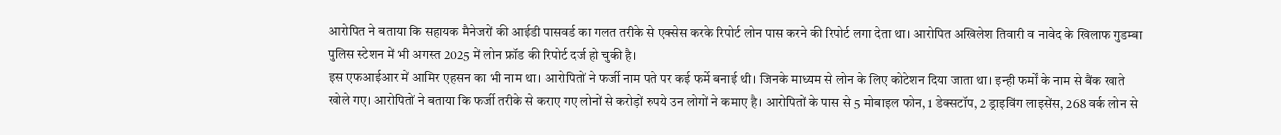आरोपित ने बताया कि सहायक मैनेजरों की आईडी पासवर्ड का गलत तरीके से एक्सेस करके रिपोर्ट लोन पास करने की रिपोर्ट लगा देता था। आरोपित अखिलेश तिवारी व नावेद के खिलाफ गुडम्बा पुलिस स्टेशन में भी अगस्त 2025 में लोन फ्रॉड की रिपोर्ट दर्ज हो चुकी है।
इस एफआईआर में आमिर एहसन का भी नाम था। आरोपितों ने फर्जी नाम पते पर कई फर्मे बनाई थी। जिनके माध्यम से लोन के लिए कोटेशन दिया जाता था। इन्ही फर्मों के नाम से बैंक खाते खोले गए। आरोपितों ने बताया कि फर्जी तरीके से कराए गए लोनों से करोड़ों रुपये उन लोगों ने कमाए है। आरोपितों के पास से 5 मोबाइल फोन, 1 डेक्सटॉप, 2 ड्राइविंग लाइसेंस, 268 वर्क लोन से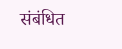संबंधित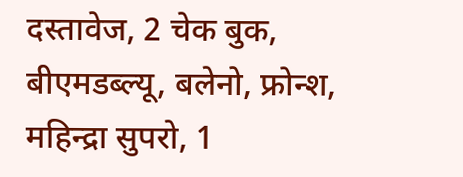दस्तावेज, 2 चेक बुक, बीएमडब्ल्यू, बलेनो, फ्रोन्श, महिन्द्रा सुपरो, 1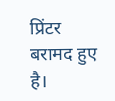प्रिंटर बरामद हुए है।